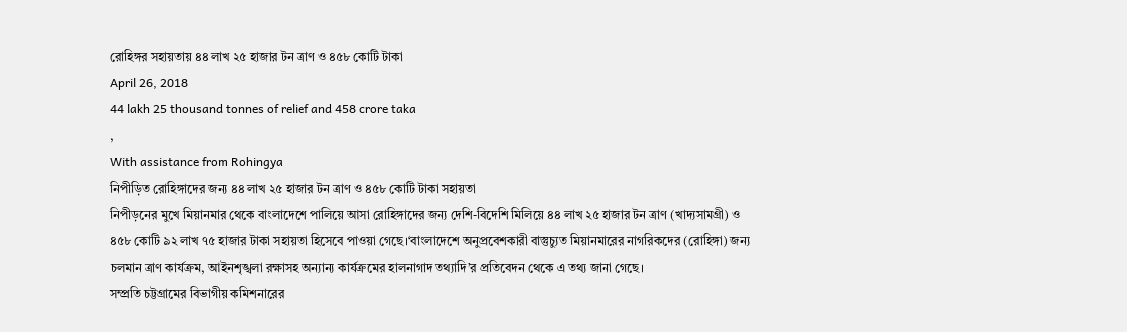রোহিঙ্গর সহায়তায় ৪৪ লাখ ২৫ হাজার টন ত্রাণ ও ৪৫৮ কোটি টাকা
April 26, 2018
44 lakh 25 thousand tonnes of relief and 458 crore taka
,
With assistance from Rohingya
নিপীড়িত রোহিঙ্গাদের জন্য ৪৪ লাখ ২৫ হাজার টন ত্রাণ ও ৪৫৮ কোটি টাকা সহায়তা
নিপীড়নের মুখে মিয়ানমার থেকে বাংলাদেশে পালিয়ে আসা রোহিঙ্গাদের জন্য দেশি-বিদেশি মিলিয়ে ৪৪ লাখ ২৫ হাজার টন ত্রাণ (খাদ্যসামগ্রী) ও ৪৫৮ কোটি ৯২ লাখ ৭৫ হাজার টাকা সহায়তা হিসেবে পাওয়া গেছে।‘বাংলাদেশে অনুপ্রবেশকারী বাস্তুচ্যুত মিয়ানমারের নাগরিকদের (রোহিঙ্গা) জন্য চলমান ত্রাণ কার্যক্রম, আইনশৃঙ্খলা রক্ষাসহ অন্যান্য কার্যক্রমের হালনাগাদ তথ্যাদি’র প্রতিবেদন থেকে এ তথ্য জানা গেছে।
সম্প্রতি চট্টগ্রামের বিভাগীয় কমিশনারের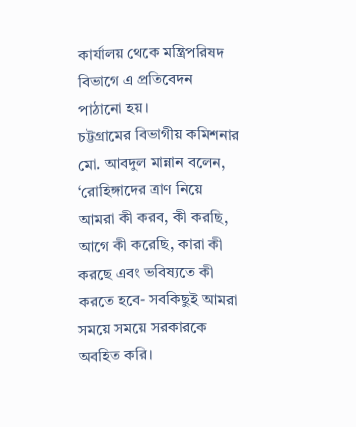কার্যালয় থেকে মন্ত্রিপরিষদ বিভাগে এ প্রতিবেদন পাঠানো হয়।
চট্টগ্রামের বিভাগীয় কমিশনার মো. আবদুল মান্নান বলেন, ‘রোহিঙ্গাদের ত্রাণ নিয়ে আমরা কী করব, কী করছি, আগে কী করেছি, কারা কী করছে এবং ভবিষ্যতে কী করতে হবে- সবকিছুই আমরা সময়ে সময়ে সরকারকে অবহিত করি।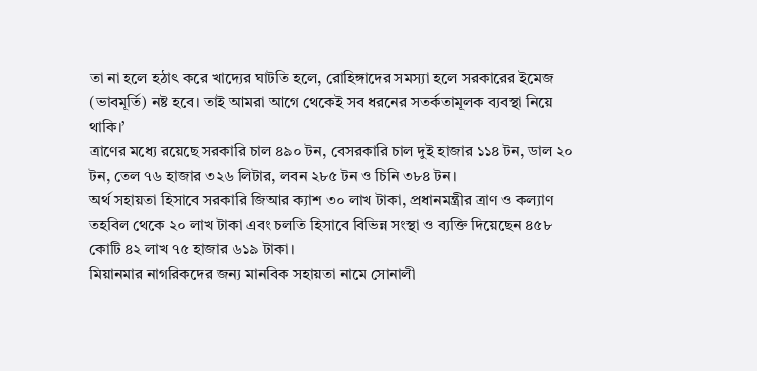তা না হলে হঠাৎ করে খাদ্যের ঘাটতি হলে, রোহিঙ্গাদের সমস্যা হলে সরকারের ইমেজ (ভাবমূর্তি) নষ্ট হবে। তাই আমরা আগে থেকেই সব ধরনের সতর্কতামূলক ব্যবস্থা নিয়ে থাকি।’
ত্রাণের মধ্যে রয়েছে সরকারি চাল ৪৯০ টন, বেসরকারি চাল দুই হাজার ১১৪ টন, ডাল ২০ টন, তেল ৭৬ হাজার ৩২৬ লিটার, লবন ২৮৫ টন ও চিনি ৩৮৪ টন।
অর্থ সহায়তা হিসাবে সরকারি জিআর ক্যাশ ৩০ লাখ টাকা, প্রধানমন্ত্রীর ত্রাণ ও কল্যাণ তহবিল থেকে ২০ লাখ টাকা এবং চলতি হিসাবে বিভিন্ন সংস্থা ও ব্যক্তি দিয়েছেন ৪৫৮ কোটি ৪২ লাখ ৭৫ হাজার ৬১৯ টাকা।
মিয়ানমার নাগরিকদের জন্য মানবিক সহায়তা নামে সোনালী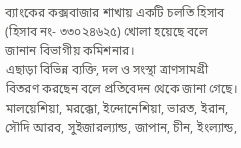ব্যাংকের কক্সবাজার শাখায় একটি চলতি হিসাব (হিসাব নং- ৩৩০২৪৬২৫) খোলা হয়েছে বলে জানান বিভাগীয় কমিশনার।
এছাড়া বিভিন্ন ব্যক্তি, দল ও সংস্থা ত্রাণসামগ্রী বিতরণ করছেন বলে প্রতিবেদন থেকে জানা গেছে।
মালয়েশিয়া, মরক্কো, ইন্দোনেশিয়া, ভারত, ইরান, সৌদি আরব, সুইজারল্যান্ড, জাপান, চীন, ইংল্যান্ড,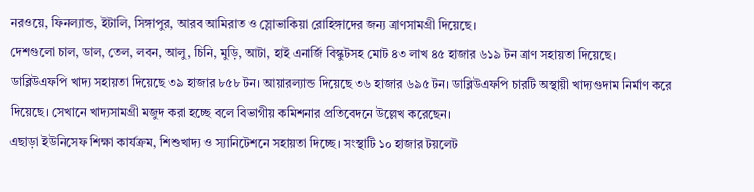নরওয়ে, ফিনল্যান্ড, ইটালি, সিঙ্গাপুর, আরব আমিরাত ও স্লোভাকিয়া রোহিঙ্গাদের জন্য ত্রাণসামগ্রী দিয়েছে।
দেশগুলো চাল, ডাল, তেল, লবন, আলু, চিনি, মুড়ি, আটা, হাই এনার্জি বিস্কুটসহ মোট ৪৩ লাখ ৪৫ হাজার ৬১৯ টন ত্রাণ সহায়তা দিয়েছে।
ডাব্লিউএফপি খাদ্য সহায়তা দিয়েছে ৩৯ হাজার ৮৫৮ টন। আয়ারল্যান্ড দিয়েছে ৩৬ হাজার ৬৯৫ টন। ডাব্লিউএফপি চারটি অস্থায়ী খাদ্যগুদাম নির্মাণ করে দিয়েছে। সেখানে খাদ্যসামগ্রী মজুদ করা হচ্ছে বলে বিভাগীয় কমিশনার প্রতিবেদনে উল্লেখ করেছেন।
এছাড়া ইউনিসেফ শিক্ষা কার্যক্রম, শিশুখাদ্য ও স্যানিটেশনে সহায়তা দিচ্ছে। সংস্থাটি ১০ হাজার টয়লেট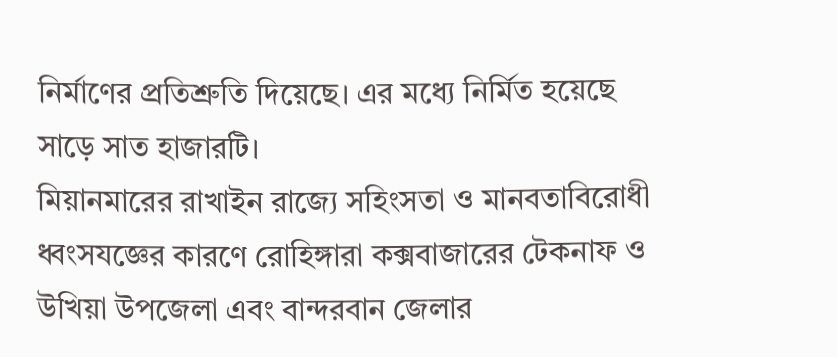নির্মাণের প্রতিশ্রুতি দিয়েছে। এর মধ্যে নির্মিত হয়েছে সাড়ে সাত হাজারটি।
মিয়ানমারের রাখাইন রাজ্যে সহিংসতা ও মানবতাবিরোধী ধ্বংসযজ্ঞের কারণে রোহিঙ্গারা কক্সবাজারের টেকনাফ ও উখিয়া উপজেলা এবং বান্দরবান জেলার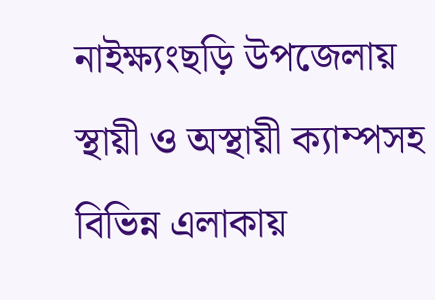নাইক্ষ্যংছড়ি উপজেলায় স্থায়ী ও অস্থায়ী ক্যাম্পসহ বিভিন্ন এলাকায়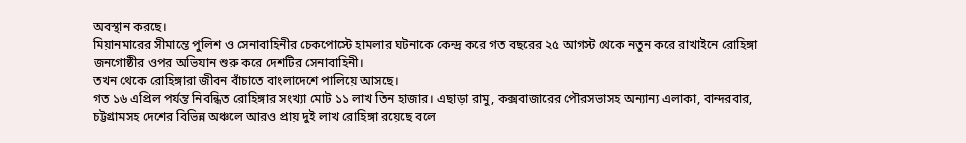অবস্থান করছে।
মিয়ানমারের সীমান্তে পুলিশ ও সেনাবাহিনীর চেকপোস্টে হামলার ঘটনাকে কেন্দ্র করে গত বছরের ২৫ আগস্ট থেকে নতুন করে রাখাইনে রোহিঙ্গা জনগোষ্ঠীর ওপর অভিযান শুরু করে দেশটির সেনাবাহিনী।
তখন থেকে রোহিঙ্গারা জীবন বাঁচাতে বাংলাদেশে পালিয়ে আসছে।
গত ১৬ এপ্রিল পর্যন্ত নিবন্ধিত রোহিঙ্গার সংখ্যা মোট ১১ লাখ তিন হাজার। এছাড়া রামু, কক্সবাজারের পৌরসভাসহ অন্যান্য এলাকা, বান্দরবার, চট্টগ্রামসহ দেশের বিভিন্ন অঞ্চলে আরও প্রায় দুই লাখ রোহিঙ্গা রয়েছে বলে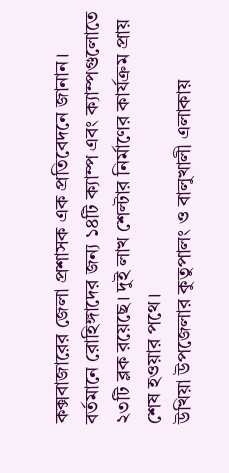কক্সবাজারের জেলা প্রশাসক এক প্রতিবেদনে জানান।
বর্তমানে রোহিঙ্গাদের জন্য ১৪টি ক্যাম্প এবং ক্যাম্পগুলোতে ২৩টি ব্লক রয়েছে। দুই লাখ শেল্টার নির্মাণের কার্যক্রম প্রায় শেষ হওয়ার পথে।
উখিয়া উপজেলার কুতুপালং ও বালুখালী এলাকায়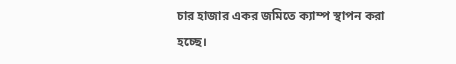চার হাজার একর জমিতে ক্যাম্প স্থাপন করা হচ্ছে।